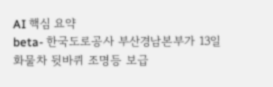AI 핵심 요약
beta- 한국도로공사 부산경남본부가 13일 화물차 뒷바퀴 조명등 보급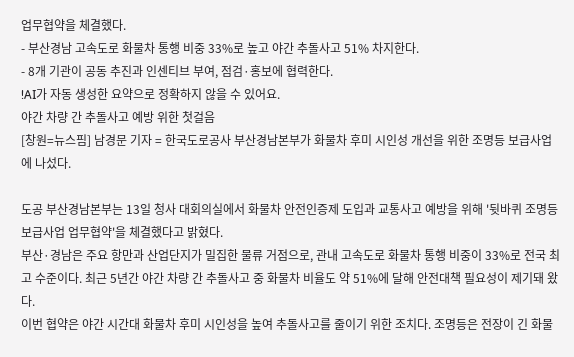업무협약을 체결했다.
- 부산경남 고속도로 화물차 통행 비중 33%로 높고 야간 추돌사고 51% 차지한다.
- 8개 기관이 공동 추진과 인센티브 부여, 점검·홍보에 협력한다.
!AI가 자동 생성한 요약으로 정확하지 않을 수 있어요.
야간 차량 간 추돌사고 예방 위한 첫걸음
[창원=뉴스핌] 남경문 기자 = 한국도로공사 부산경남본부가 화물차 후미 시인성 개선을 위한 조명등 보급사업에 나섰다.

도공 부산경남본부는 13일 청사 대회의실에서 화물차 안전인증제 도입과 교통사고 예방을 위해 '뒷바퀴 조명등 보급사업 업무협약'을 체결했다고 밝혔다.
부산·경남은 주요 항만과 산업단지가 밀집한 물류 거점으로, 관내 고속도로 화물차 통행 비중이 33%로 전국 최고 수준이다. 최근 5년간 야간 차량 간 추돌사고 중 화물차 비율도 약 51%에 달해 안전대책 필요성이 제기돼 왔다.
이번 협약은 야간 시간대 화물차 후미 시인성을 높여 추돌사고를 줄이기 위한 조치다. 조명등은 전장이 긴 화물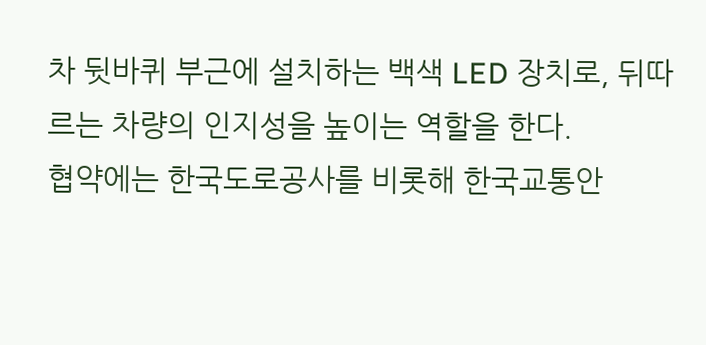차 뒷바퀴 부근에 설치하는 백색 LED 장치로, 뒤따르는 차량의 인지성을 높이는 역할을 한다.
협약에는 한국도로공사를 비롯해 한국교통안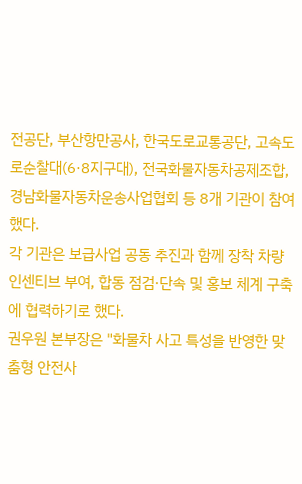전공단, 부산항만공사, 한국도로교통공단, 고속도로순찰대(6·8지구대), 전국화물자동차공제조합, 경남화물자동차운송사업협회 등 8개 기관이 참여했다.
각 기관은 보급사업 공동 추진과 함께 장착 차량 인센티브 부여, 합동 점검·단속 및 홍보 체계 구축에 협력하기로 했다.
권우원 본부장은 "화물차 사고 특성을 반영한 맞춤형 안전사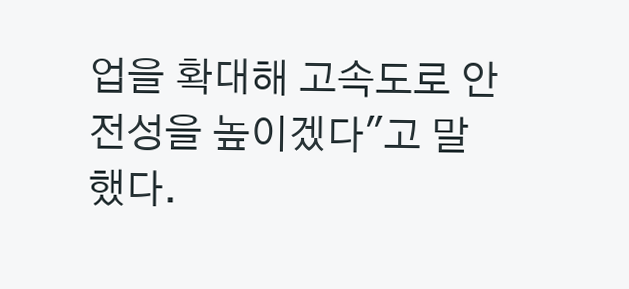업을 확대해 고속도로 안전성을 높이겠다"고 말했다.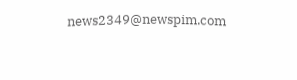news2349@newspim.com